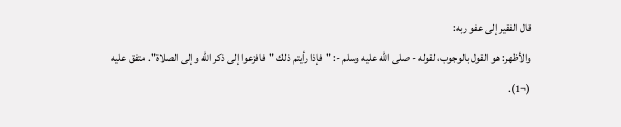قال الفقير إلى عفو ربه:
والأظهر: هو القول بالوجوب، لقوله - صلى الله عليه وسلم -: "فإذا رأيتم ذلك "فافزعوا إلى ذكر الله وإلى الصلاة". متفق عليه (¬1).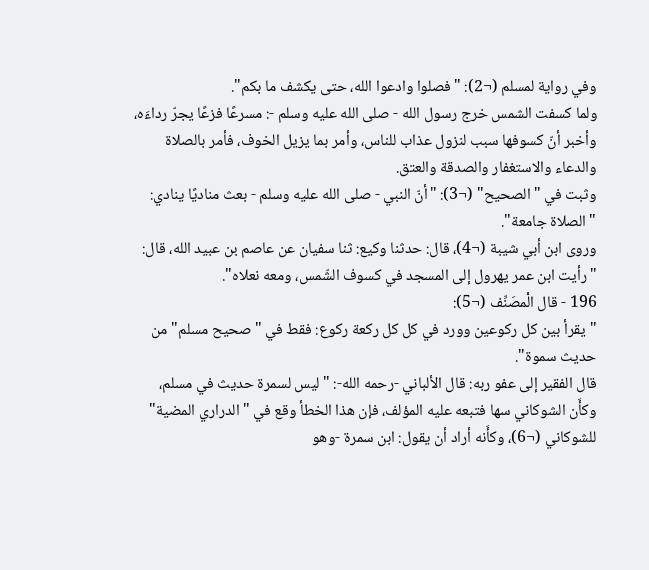وفي رواية لمسلم (¬2): "فصلوا وادعوا الله، حتى يكشف ما بكم".
ولما كسفت الشمس خرج رسول الله - صلى الله عليه وسلم -: مسرعًا فزعًا يجرّ رداءَه، وأخبر أنّ كسوفها سبب لنزول عذاب للناس، وأمر بما يزيل الخوف، فأمر بالصلاة والدعاء والاستغفار والصدقة والعتق.
وثبت في "الصحيح" (¬3): "أنّ النبي - صلى الله عليه وسلم - بعث مناديًا ينادي: "الصلاة جامعة".
وروى ابن أبي شيبة (¬4)، قال: حدثنا وكيع: ثنا سفيان عن عاصم بن عبيد الله، قال: "رأيت ابن عمر يهرول إلى المسجد في كسوف الشّمس، ومعه نعلاه".
196 - قال الْمصَنِّف (¬5):
"يقرأ بين كل ركوعين وورد في كل كل ركعة ركوع: فقط في "صحيح مسلم" من حديث سموة".
قال الفقير إلى عفو ربه: قال الألباني -رحمه الله-: "ليس لسمرة حديث في مسلم، وكأَن الشوكاني سها فتبعه عليه المؤلف، فإن هذا الخطأ وقع في "الدراري المضية" للشوكاني (¬6)، وكأَنه أراد أن يقول: ابن سمرة -وهو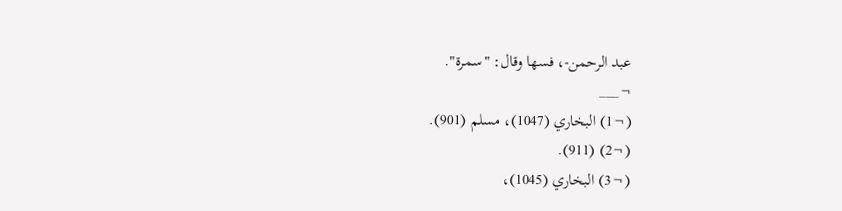عبد الرحمن-، فسها وقال: "سمرة".
¬___
(¬1) البخاري (1047)، مسلم (901).
(¬2) (911).
(¬3) البخاري (1045)،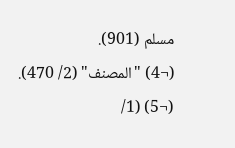مسلم (901).
(¬4) "المصنف" (2/ 470).
(¬5) (1/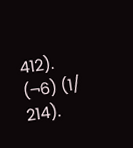412).
(¬6) (1/ 214).